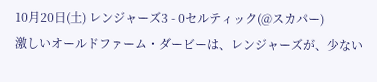10月20日(土) レンジャーズ3 - 0セルティック(@スカパー)
激しいオールドファーム・ダービーは、レンジャーズが、少ない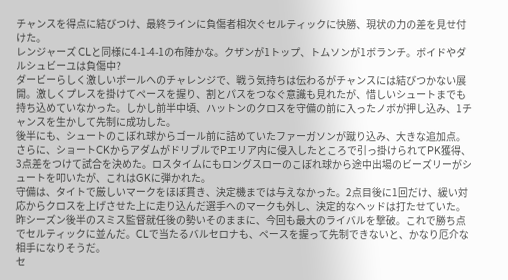チャンスを得点に結びつけ、最終ラインに負傷者相次ぐセルティックに快勝、現状の力の差を見せ付けた。
レンジャーズ CLと同様に4-1-4-1の布陣かな。クザンが1トップ、トムソンが1ボランチ。ボイドやダルシュビーユは負傷中?
ダービーらしく激しいボールへのチャレンジで、戦う気持ちは伝わるがチャンスには結びつかない展開。激しくプレスを掛けてペースを握り、割とパスをつなぐ意識も見れたが、惜しいシュートまでも持ち込めていなかった。しかし前半中頃、ハットンのクロスを守備の前に入ったノボが押し込み、1チャンスを生かして先制に成功した。
後半にも、シュートのこぼれ球からゴール前に詰めていたファーガソンが蹴り込み、大きな追加点。さらに、ショートCKからアダムがドリブルでPエリア内に侵入したところで引っ掛けられてPK獲得、3点差をつけて試合を決めた。ロスタイムにもロングスローのこぼれ球から途中出場のビーズリーがシュートを叩いたが、これはGKに弾かれた。
守備は、タイトで厳しいマークをほぼ貫き、決定機までは与えなかった。2点目後に1回だけ、緩い対応からクロスを上げさせた上に走り込んだ選手へのマークも外し、決定的なヘッドは打たせていた。
昨シーズン後半のスミス監督就任後の勢いそのままに、今回も最大のライバルを撃破。これで勝ち点でセルティックに並んだ。CLで当たるバルセロナも、ペースを握って先制できないと、かなり厄介な相手になりそうだ。
セ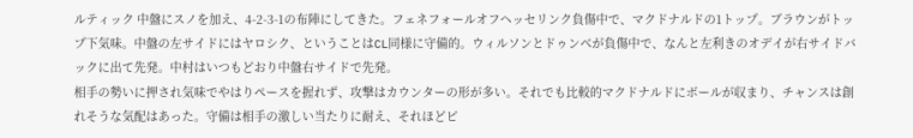ルティック 中盤にスノを加え、4-2-3-1の布陣にしてきた。フェネフォールオフヘッセリンク負傷中で、マクドナルドの1トップ。ブラウンがトップ下気味。中盤の左サイドにはヤロシク、ということはCL同様に守備的。ウィルソンとドゥンベが負傷中で、なんと左利きのオデイが右サイドバックに出て先発。中村はいつもどおり中盤右サイドで先発。
相手の勢いに押され気味でやはりペースを握れず、攻撃はカウンターの形が多い。それでも比較的マクドナルドにボールが収まり、チャンスは創れそうな気配はあった。守備は相手の激しい当たりに耐え、それほどピ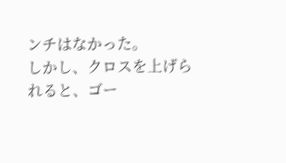ンチはなかった。
しかし、クロスを上げられると、ゴー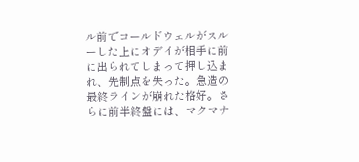ル前でコールドウェルがスルーした上にオデイが相手に前に出られてしまって押し込まれ、先制点を失った。急造の最終ラインが崩れた格好。さらに前半終盤には、マクマナ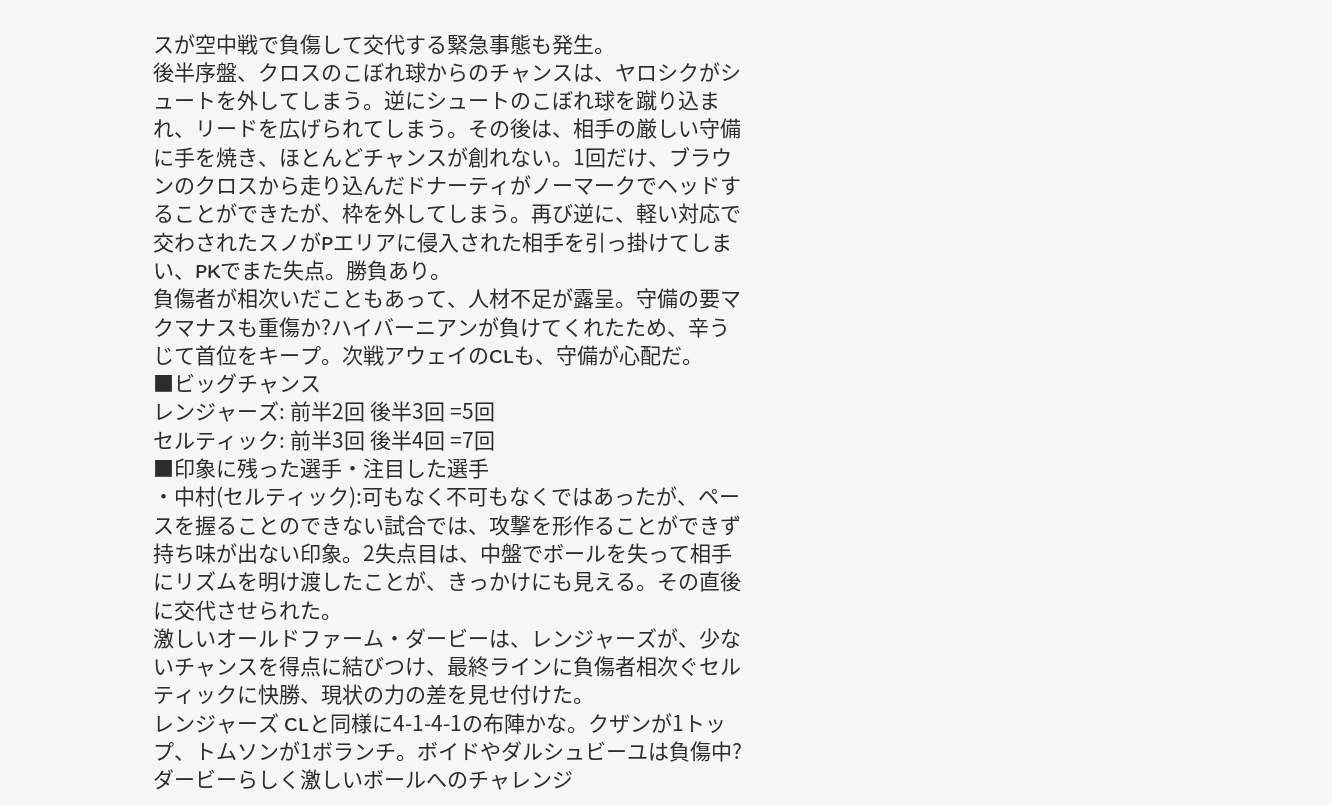スが空中戦で負傷して交代する緊急事態も発生。
後半序盤、クロスのこぼれ球からのチャンスは、ヤロシクがシュートを外してしまう。逆にシュートのこぼれ球を蹴り込まれ、リードを広げられてしまう。その後は、相手の厳しい守備に手を焼き、ほとんどチャンスが創れない。1回だけ、ブラウンのクロスから走り込んだドナーティがノーマークでヘッドすることができたが、枠を外してしまう。再び逆に、軽い対応で交わされたスノがPエリアに侵入された相手を引っ掛けてしまい、PKでまた失点。勝負あり。
負傷者が相次いだこともあって、人材不足が露呈。守備の要マクマナスも重傷か?ハイバーニアンが負けてくれたため、辛うじて首位をキープ。次戦アウェイのCLも、守備が心配だ。
■ビッグチャンス
レンジャーズ: 前半2回 後半3回 =5回
セルティック: 前半3回 後半4回 =7回
■印象に残った選手・注目した選手
・中村(セルティック):可もなく不可もなくではあったが、ペースを握ることのできない試合では、攻撃を形作ることができず持ち味が出ない印象。2失点目は、中盤でボールを失って相手にリズムを明け渡したことが、きっかけにも見える。その直後に交代させられた。
激しいオールドファーム・ダービーは、レンジャーズが、少ないチャンスを得点に結びつけ、最終ラインに負傷者相次ぐセルティックに快勝、現状の力の差を見せ付けた。
レンジャーズ CLと同様に4-1-4-1の布陣かな。クザンが1トップ、トムソンが1ボランチ。ボイドやダルシュビーユは負傷中?
ダービーらしく激しいボールへのチャレンジ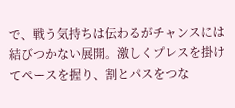で、戦う気持ちは伝わるがチャンスには結びつかない展開。激しくプレスを掛けてペースを握り、割とパスをつな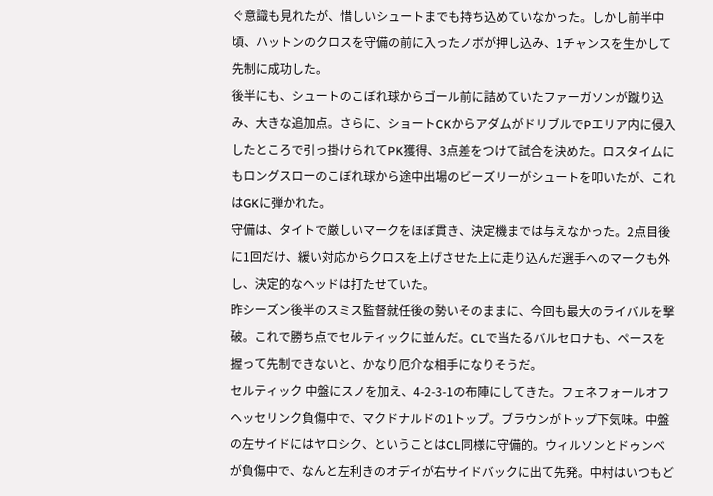ぐ意識も見れたが、惜しいシュートまでも持ち込めていなかった。しかし前半中頃、ハットンのクロスを守備の前に入ったノボが押し込み、1チャンスを生かして先制に成功した。
後半にも、シュートのこぼれ球からゴール前に詰めていたファーガソンが蹴り込み、大きな追加点。さらに、ショートCKからアダムがドリブルでPエリア内に侵入したところで引っ掛けられてPK獲得、3点差をつけて試合を決めた。ロスタイムにもロングスローのこぼれ球から途中出場のビーズリーがシュートを叩いたが、これはGKに弾かれた。
守備は、タイトで厳しいマークをほぼ貫き、決定機までは与えなかった。2点目後に1回だけ、緩い対応からクロスを上げさせた上に走り込んだ選手へのマークも外し、決定的なヘッドは打たせていた。
昨シーズン後半のスミス監督就任後の勢いそのままに、今回も最大のライバルを撃破。これで勝ち点でセルティックに並んだ。CLで当たるバルセロナも、ペースを握って先制できないと、かなり厄介な相手になりそうだ。
セルティック 中盤にスノを加え、4-2-3-1の布陣にしてきた。フェネフォールオフヘッセリンク負傷中で、マクドナルドの1トップ。ブラウンがトップ下気味。中盤の左サイドにはヤロシク、ということはCL同様に守備的。ウィルソンとドゥンベが負傷中で、なんと左利きのオデイが右サイドバックに出て先発。中村はいつもど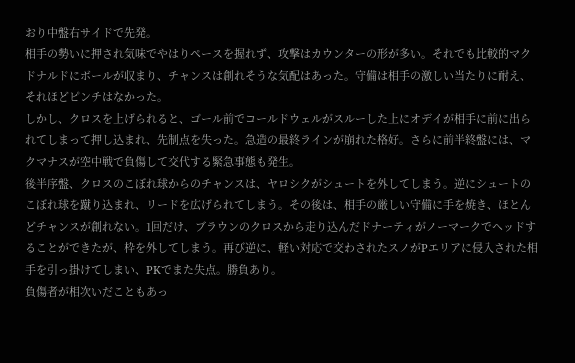おり中盤右サイドで先発。
相手の勢いに押され気味でやはりペースを握れず、攻撃はカウンターの形が多い。それでも比較的マクドナルドにボールが収まり、チャンスは創れそうな気配はあった。守備は相手の激しい当たりに耐え、それほどピンチはなかった。
しかし、クロスを上げられると、ゴール前でコールドウェルがスルーした上にオデイが相手に前に出られてしまって押し込まれ、先制点を失った。急造の最終ラインが崩れた格好。さらに前半終盤には、マクマナスが空中戦で負傷して交代する緊急事態も発生。
後半序盤、クロスのこぼれ球からのチャンスは、ヤロシクがシュートを外してしまう。逆にシュートのこぼれ球を蹴り込まれ、リードを広げられてしまう。その後は、相手の厳しい守備に手を焼き、ほとんどチャンスが創れない。1回だけ、ブラウンのクロスから走り込んだドナーティがノーマークでヘッドすることができたが、枠を外してしまう。再び逆に、軽い対応で交わされたスノがPエリアに侵入された相手を引っ掛けてしまい、PKでまた失点。勝負あり。
負傷者が相次いだこともあっ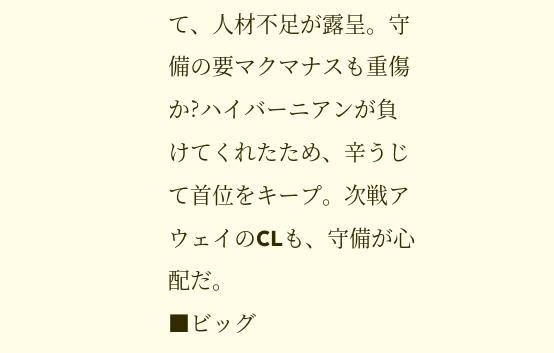て、人材不足が露呈。守備の要マクマナスも重傷か?ハイバーニアンが負けてくれたため、辛うじて首位をキープ。次戦アウェイのCLも、守備が心配だ。
■ビッグ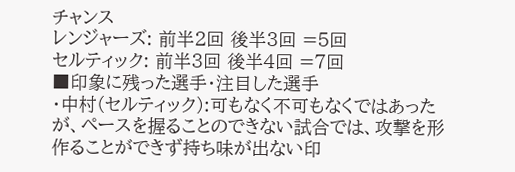チャンス
レンジャーズ: 前半2回 後半3回 =5回
セルティック: 前半3回 後半4回 =7回
■印象に残った選手・注目した選手
・中村(セルティック):可もなく不可もなくではあったが、ペースを握ることのできない試合では、攻撃を形作ることができず持ち味が出ない印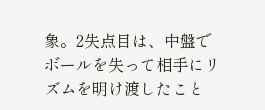象。2失点目は、中盤でボールを失って相手にリズムを明け渡したこと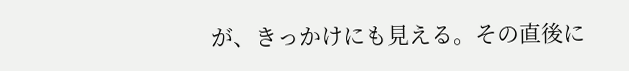が、きっかけにも見える。その直後に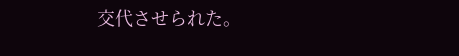交代させられた。